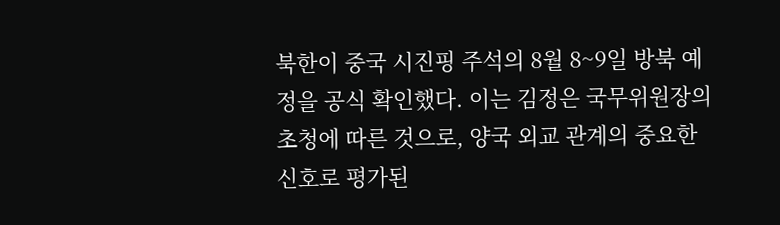북한이 중국 시진핑 주석의 8월 8~9일 방북 예정을 공식 확인했다. 이는 김정은 국무위원장의 초청에 따른 것으로, 양국 외교 관계의 중요한 신호로 평가된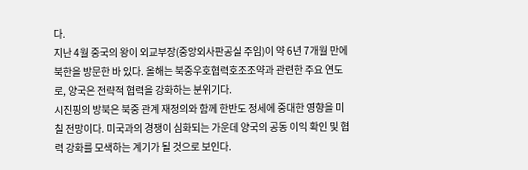다.
지난 4월 중국의 왕이 외교부장(중앙외사판공실 주임)이 약 6년 7개월 만에 북한을 방문한 바 있다. 올해는 북중우호협력호조조약과 관련한 주요 연도로, 양국은 전략적 협력을 강화하는 분위기다.
시진핑의 방북은 북중 관계 재정의와 함께 한반도 정세에 중대한 영향을 미칠 전망이다. 미국과의 경쟁이 심화되는 가운데 양국의 공동 이익 확인 및 협력 강화를 모색하는 계기가 될 것으로 보인다.